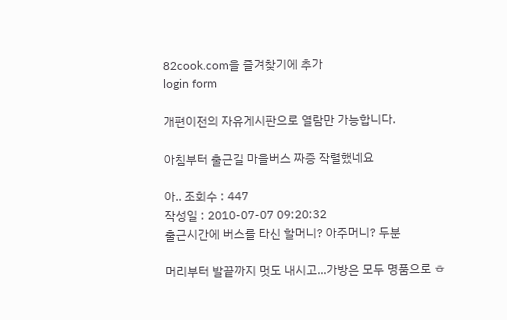82cook.com을 즐겨찾기에 추가
login form

개편이전의 자유게시판으로 열람만 가능합니다.

아침부터 출근길 마을버스 짜증 작렬했네요

아.. 조회수 : 447
작성일 : 2010-07-07 09:20:32
출근시간에 버스를 타신 할머니? 아주머니? 두분

머리부터 발끝까지 멋도 내시고...가방은 모두 명품으로 ㅎ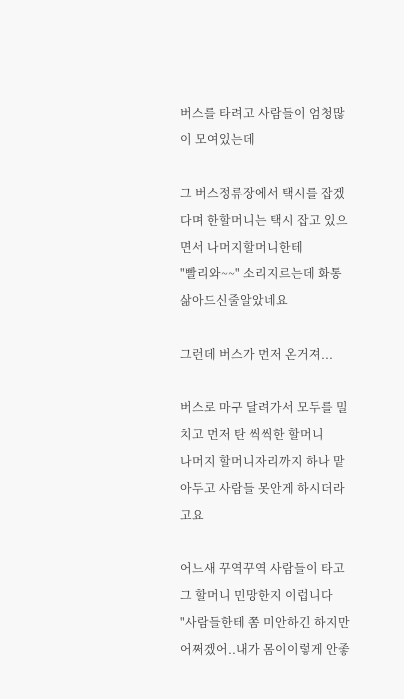버스를 타려고 사람들이 엄청많이 모여있는데

그 버스정류장에서 택시를 잡겠다며 한할머니는 택시 잡고 있으면서 나머지할머니한테
"빨리와~~" 소리지르는데 화통 삶아드신줄알았네요

그런데 버스가 먼저 온거져...

버스로 마구 달려가서 모두를 밀치고 먼저 탄 씩씩한 할머니
나머지 할머니자리까지 하나 맡아두고 사람들 못안게 하시더라고요

어느새 꾸역꾸역 사람들이 타고
그 할머니 민망한지 이럽니다
"사람들한테 쫌 미안하긴 하지만 어쩌겠어..내가 몸이이렇게 안좋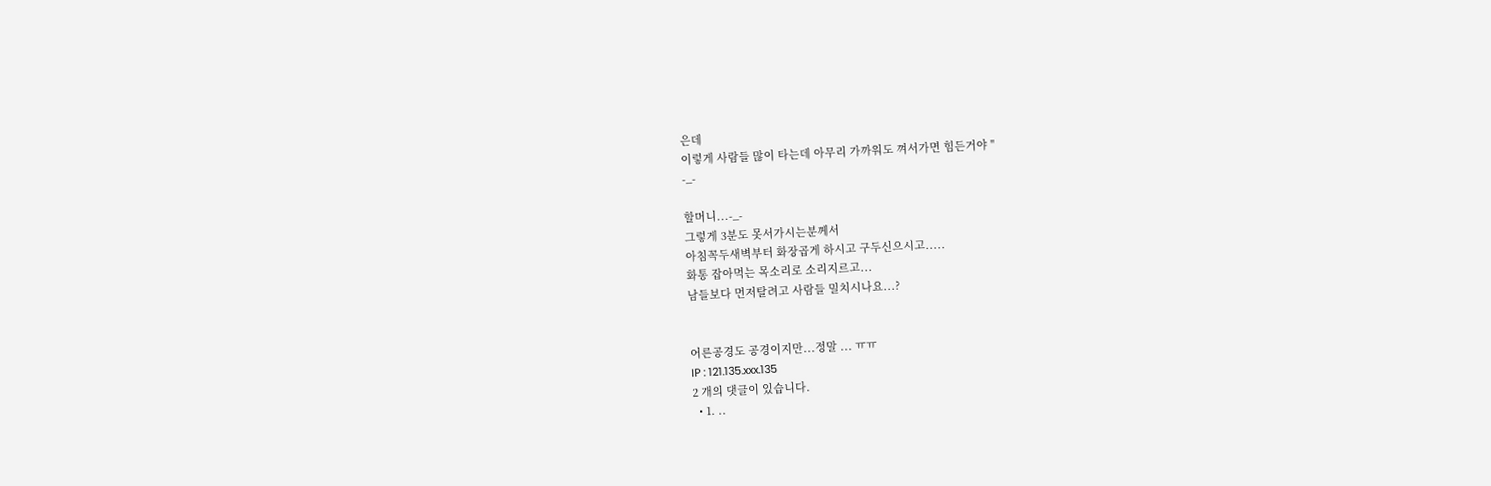은데
이렇게 사람들 많이 타는데 아무리 가까워도 껴서가면 힘든거야 "
-_-

할머니...-_-
그렇게 3분도 못서가시는분께서
아침꼭두새벽부터 화장곱게 하시고 구두신으시고.....
화통 잡아먹는 목소리로 소리지르고...
남들보다 먼저탈려고 사람들 밀치시나요...?


어른공경도 공경이지만...정말 ... ㅠㅠ
IP : 121.135.xxx.135
2 개의 댓글이 있습니다.
  • 1. ..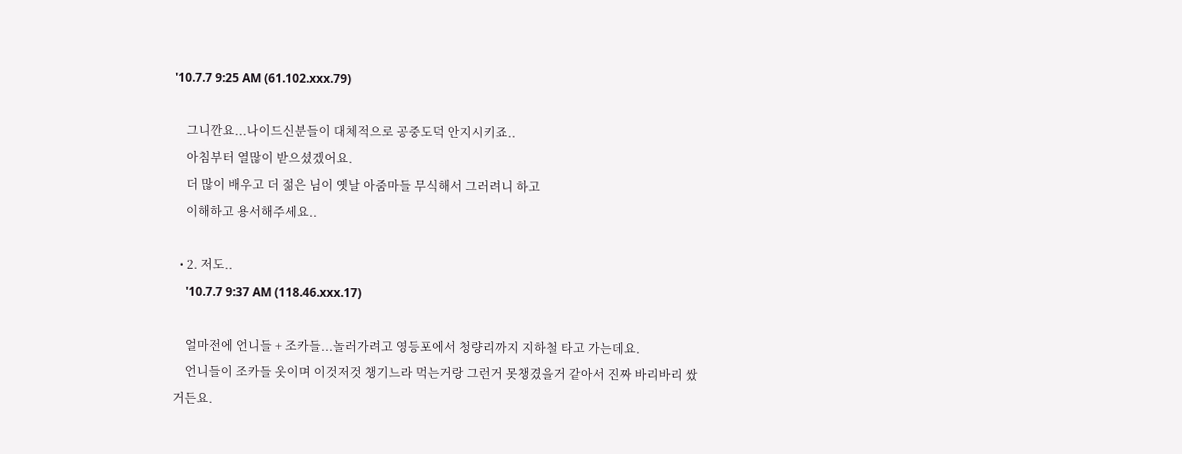'10.7.7 9:25 AM (61.102.xxx.79)

    그니깐요...나이드신분들이 대체적으로 공중도덕 안지시키죠..
    아침부터 열많이 받으셨겠어요.
    더 많이 배우고 더 젊은 님이 옛날 아줌마들 무식해서 그러려니 하고
    이해하고 용서해주세요..

  • 2. 저도..
    '10.7.7 9:37 AM (118.46.xxx.17)

    얼마전에 언니들 + 조카들...놀러가려고 영등포에서 청량리까지 지하철 타고 가는데요.
    언니들이 조카들 옷이며 이것저것 챙기느라 먹는거랑 그런거 못챙겼을거 같아서 진짜 바리바리 쌌거든요.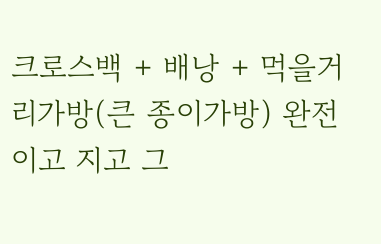크로스백 + 배낭 + 먹을거리가방(큰 종이가방) 완전 이고 지고 그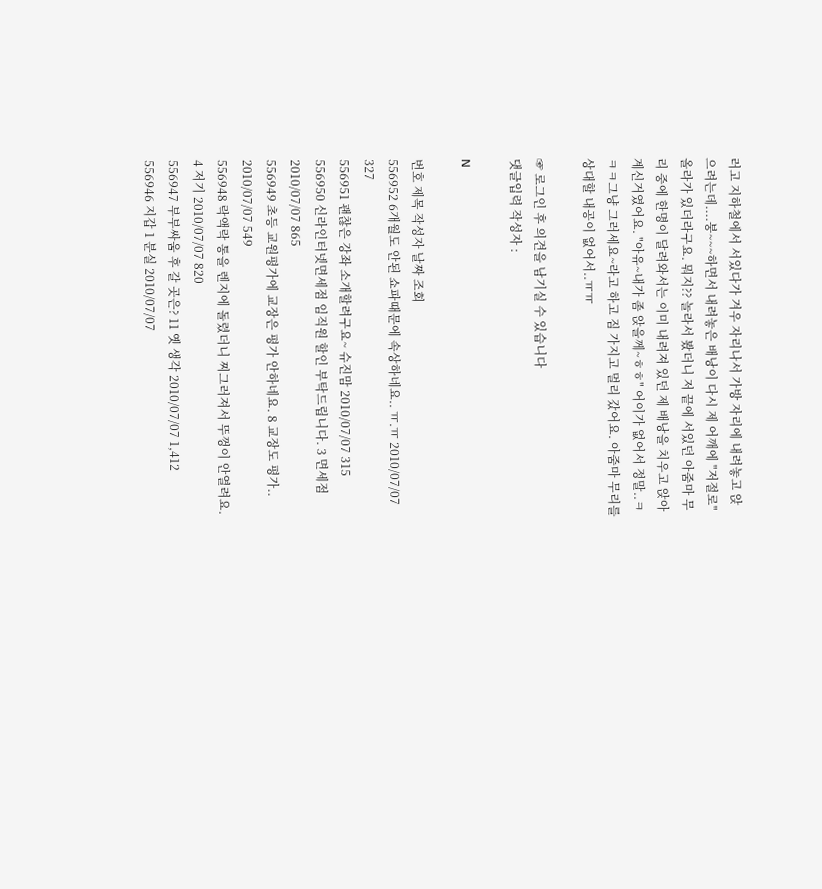러고 지하철에서 서있다가 겨우 자리나서 가방 자리에 내려놓고 앉으려는데....붕~~~하면서 내려놓은 배낭이 다시 제 어깨에 "저절로" 올라가 있더라구요. 뭐지?? 놀라서 봤더니 저 끝에 서있던 아줌마 무리 중에 한명이 달려와서는 이미 내려져 있던 제 배낭을 치우고 앉아계신거였어요. "아유~내가 좀 앉을께~ㅎㅎ" 어이가 없어서 정말..ㅋㅋㅋ그냥 그러세요~라고 하고 짐 가지고 멀리 갔어요. 아줌마 무리를 상대할 내공이 없어서..ㅠㅠ

☞ 로그인 후 의견을 남기실 수 있습니다
댓글입력 작성자 :

N

번호 제목 작성자 날짜 조회
556952 6개월도 안된 쇼파때문에 속상하네요.. ㅠ.ㅠ 2010/07/07 327
556951 괜찮은 강좌 소개할려구요~ 슈진맘 2010/07/07 315
556950 신라인터넷면세점 임직원 할인 부탁드립니다. 3 면세점 2010/07/07 865
556949 초등 교원평가에 교장은 평가 안하네요. 8 교장도 평가.. 2010/07/07 549
556948 락액락 통을 렌지에 돌렸더니 찌그러져서 뚜껑이 안열려요. 4 저기 2010/07/07 820
556947 부부싸움 후 갈 곳은? 11 옛 생각 2010/07/07 1,412
556946 지갑 1 분실 2010/07/07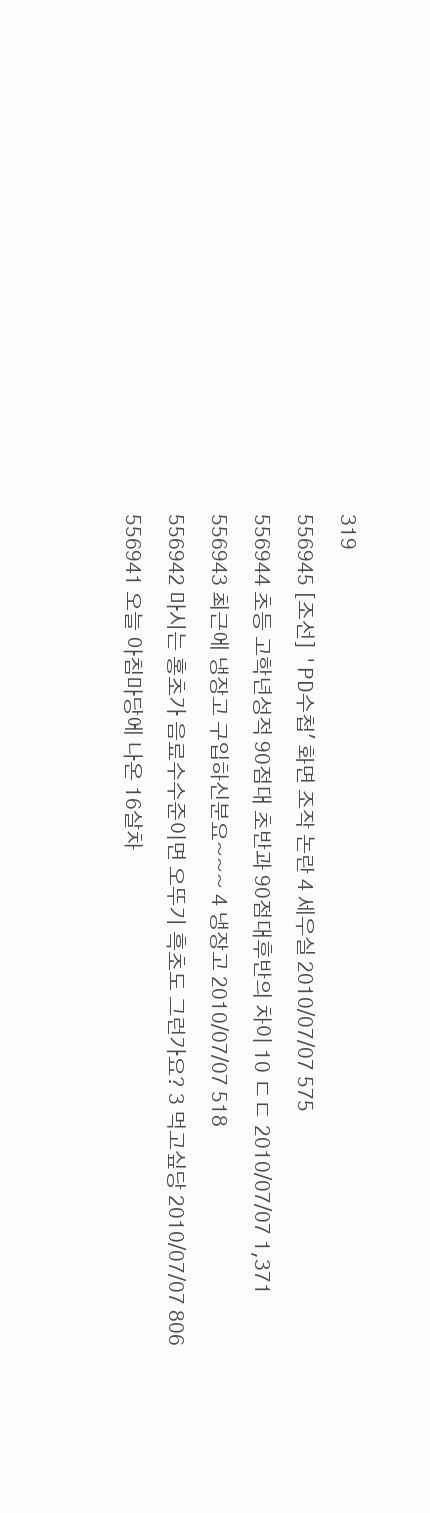319
556945 [조선] 'PD수첩' 화면 조작 논란 4 세우실 2010/07/07 575
556944 초등 고학년성적 90점대 초반과 90점대후반의 차이 10 ㄷㄷ 2010/07/07 1,371
556943 최근에 냉장고 구입하신분요~~~ 4 냉장고 2010/07/07 518
556942 마시는 홍초가 음료수수준이면 오뚜기 흑초도 그런가요? 3 먹고싶당 2010/07/07 806
556941 오늘 아침마당에 나온 16살차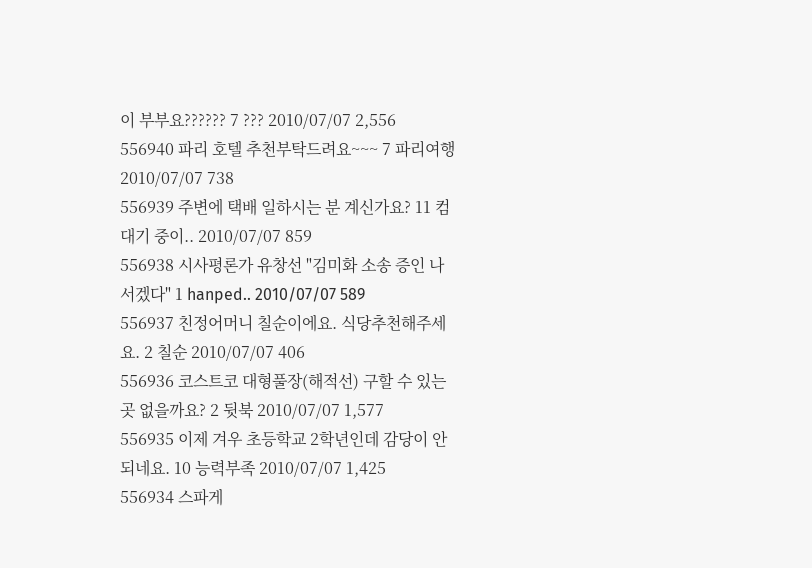이 부부요?????? 7 ??? 2010/07/07 2,556
556940 파리 호텔 추천부탁드려요~~~ 7 파리여행 2010/07/07 738
556939 주변에 택배 일하시는 분 계신가요? 11 컴대기 중이.. 2010/07/07 859
556938 시사평론가 유창선 "김미화 소송 증인 나서겠다" 1 hanped.. 2010/07/07 589
556937 친정어머니 칠순이에요. 식당추천해주세요. 2 칠순 2010/07/07 406
556936 코스트코 대형풀장(해적선) 구할 수 있는곳 없을까요? 2 뒷북 2010/07/07 1,577
556935 이제 겨우 초등학교 2학년인데 감당이 안되네요. 10 능력부족 2010/07/07 1,425
556934 스파게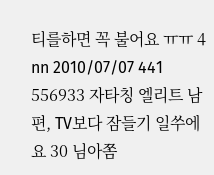티를하면 꼭 불어요 ㅠㅠ 4 nn 2010/07/07 441
556933 자타칭 엘리트 남편, TV보다 잠들기 일쑤에요 30 님아쫌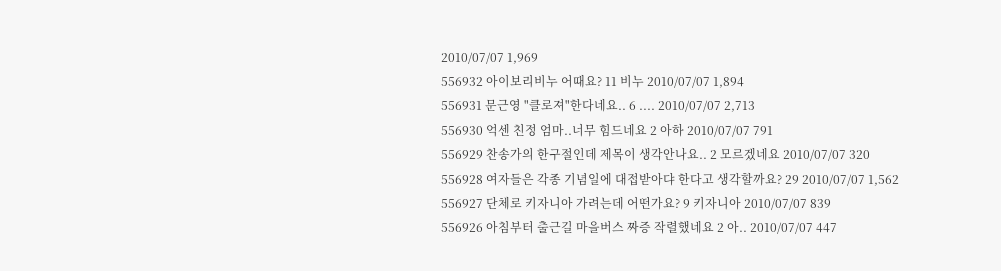2010/07/07 1,969
556932 아이보리비누 어때요? 11 비누 2010/07/07 1,894
556931 문근영 "클로져"한다네요.. 6 .... 2010/07/07 2,713
556930 억센 친정 엄마..너무 힘드네요 2 아하 2010/07/07 791
556929 찬송가의 한구절인데 제목이 생각안나요.. 2 모르겠네요 2010/07/07 320
556928 여자들은 각종 기념일에 대접받아댜 한다고 생각할까요? 29 2010/07/07 1,562
556927 단체로 키자니아 가려는데 어떤가요? 9 키자니아 2010/07/07 839
556926 아침부터 출근길 마을버스 짜증 작렬했네요 2 아.. 2010/07/07 447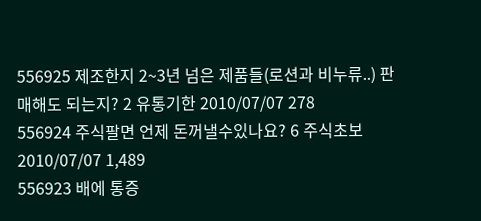556925 제조한지 2~3년 넘은 제품들(로션과 비누류..) 판매해도 되는지? 2 유통기한 2010/07/07 278
556924 주식팔면 언제 돈꺼낼수있나요? 6 주식초보 2010/07/07 1,489
556923 배에 통증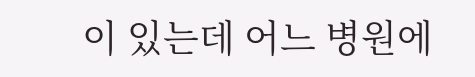이 있는데 어느 병원에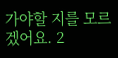가야할 지를 모르겠어요. 2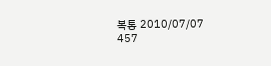복통 2010/07/07 457